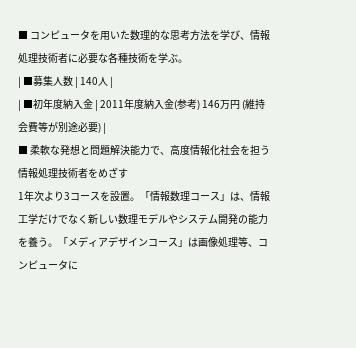■ コンピュータを用いた数理的な思考方法を学び、情報処理技術者に必要な各種技術を学ぶ。
| ■募集人数 | 140人 |
| ■初年度納入金 | 2011年度納入金(参考) 146万円 (維持会費等が別途必要) |
■ 柔軟な発想と問題解決能力で、高度情報化社会を担う情報処理技術者をめざす
1年次より3コースを設置。「情報数理コース」は、情報工学だけでなく新しい数理モデルやシステム開発の能力を養う。「メディアデザインコース」は画像処理等、コンピュータに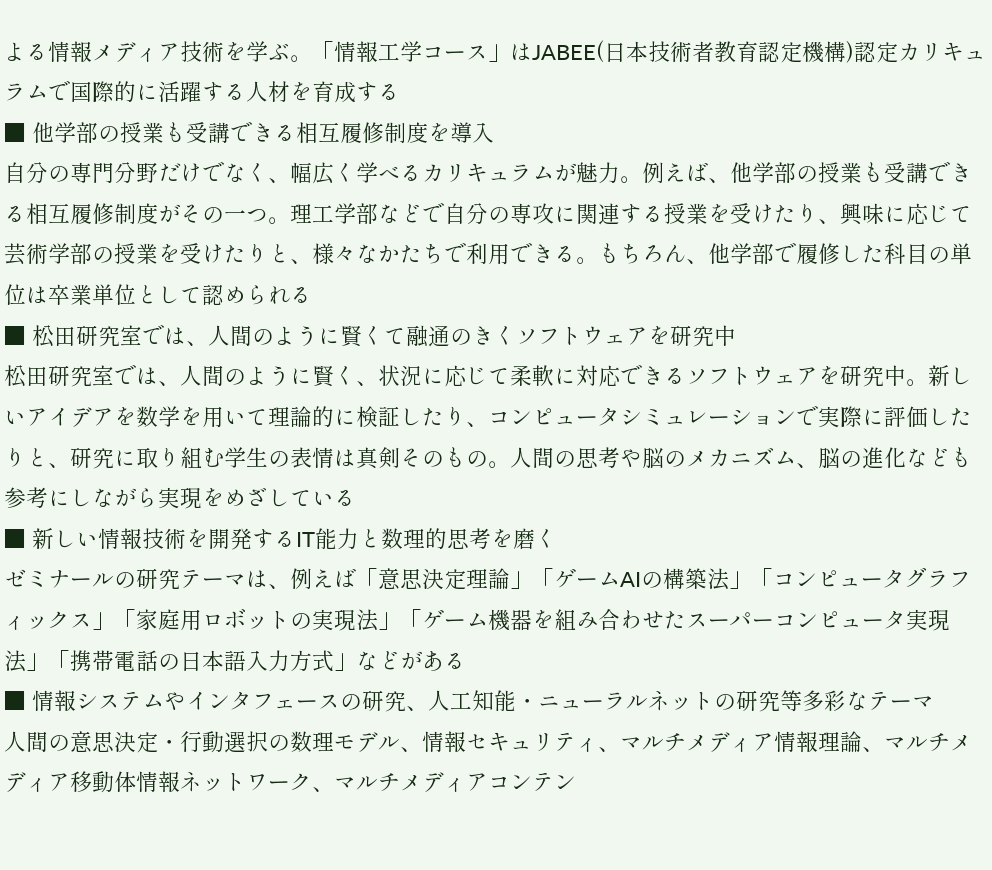よる情報メディア技術を学ぶ。「情報工学コース」はJABEE(日本技術者教育認定機構)認定カリキュラムで国際的に活躍する人材を育成する
■ 他学部の授業も受講できる相互履修制度を導入
自分の専門分野だけでなく、幅広く学べるカリキュラムが魅力。例えば、他学部の授業も受講できる相互履修制度がその一つ。理工学部などで自分の専攻に関連する授業を受けたり、興味に応じて芸術学部の授業を受けたりと、様々なかたちで利用できる。もちろん、他学部で履修した科目の単位は卒業単位として認められる
■ 松田研究室では、人間のように賢くて融通のきくソフトウェアを研究中
松田研究室では、人間のように賢く、状況に応じて柔軟に対応できるソフトウェアを研究中。新しいアイデアを数学を用いて理論的に検証したり、コンピュータシミュレーションで実際に評価したりと、研究に取り組む学生の表情は真剣そのもの。人間の思考や脳のメカニズム、脳の進化なども参考にしながら実現をめざしている
■ 新しい情報技術を開発するIT能力と数理的思考を磨く
ゼミナールの研究テーマは、例えば「意思決定理論」「ゲームAIの構築法」「コンピュータグラフィックス」「家庭用ロボットの実現法」「ゲーム機器を組み合わせたスーパーコンピュータ実現法」「携帯電話の日本語入力方式」などがある
■ 情報システムやインタフェースの研究、人工知能・ニューラルネットの研究等多彩なテーマ
人間の意思決定・行動選択の数理モデル、情報セキュリティ、マルチメディア情報理論、マルチメディア移動体情報ネットワーク、マルチメディアコンテン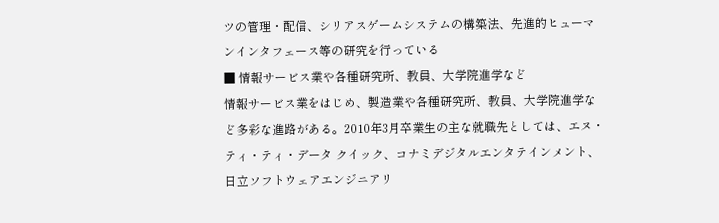ツの管理・配信、シリアスゲームシステムの構築法、先進的ヒューマンインタフェース等の研究を行っている
■ 情報サービス業や各種研究所、教員、大学院進学など
情報サービス業をはじめ、製造業や各種研究所、教員、大学院進学など多彩な進路がある。2010年3月卒業生の主な就職先としては、エヌ・ティ・ティ・データ クイック、コナミデジタルエンタテインメント、日立ソフトウェアエンジニアリ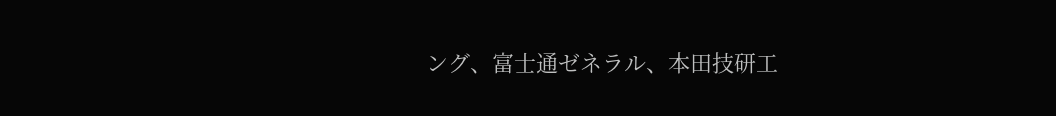ング、富士通ゼネラル、本田技研工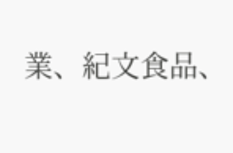業、紀文食品、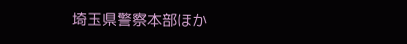埼玉県警察本部ほか